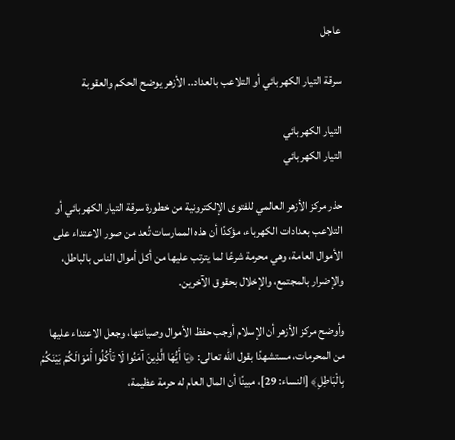عاجل

سرقة التيار الكهربائي أو التلاعب بالعداد.. الأزهر يوضح الحكم والعقوبة

التيار الكهربائي
التيار الكهربائي

حذر مركز الأزهر العالمي للفتوى الإلكترونية من خطورة سرقة التيار الكهربائي أو التلاعب بعدادات الكهرباء، مؤكدًا أن هذه الممارسات تُعد من صور الاعتداء على الأموال العامة، وهي محرمة شرعًا لما يترتب عليها من أكل أموال الناس بالباطل، والإضرار بالمجتمع، والإخلال بحقوق الآخرين.

وأوضح مركز الأزهر أن الإسلام أوجب حفظ الأموال وصيانتها، وجعل الاعتداء عليها من المحرمات، مستشهدًا بقول الله تعالى: ﴿يَا أَيُّهَا الَّذِينَ آمَنُوا لَا تَأْكُلُوا أَمْوَالَكُمْ بَيْنَكُمْ بِالْبَاطِلِ﴾ [النساء: 29]، مبينًا أن المال العام له حرمة عظيمة،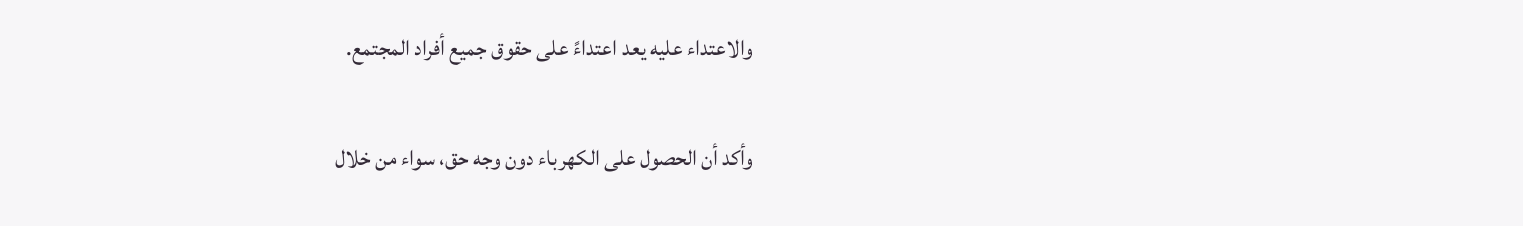والاعتداء عليه يعد اعتداءً على حقوق جميع أفراد المجتمع.

وأكد أن الحصول على الكهرباء دون وجه حق، سواء من خلال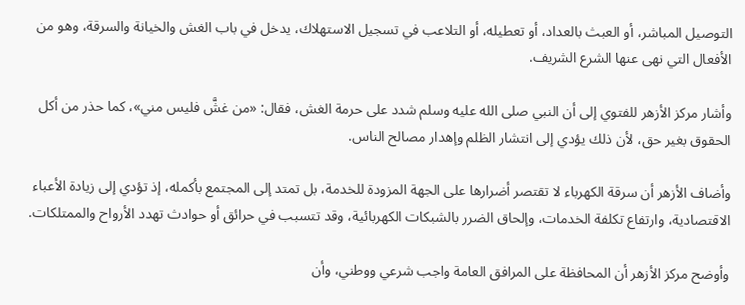التوصيل المباشر، أو العبث بالعداد، أو تعطيله، أو التلاعب في تسجيل الاستهلاك، يدخل في باب الغش والخيانة والسرقة، وهو من الأفعال التي نهى عنها الشرع الشريف.

وأشار مركز الأزهر للفتوي إلى أن النبي صلى الله عليه وسلم شدد على حرمة الغش، فقال: «من غشَّ فليس مني»، كما حذر من أكل الحقوق بغير حق، لأن ذلك يؤدي إلى انتشار الظلم وإهدار مصالح الناس.

وأضاف الأزهر أن سرقة الكهرباء لا تقتصر أضرارها على الجهة المزودة للخدمة، بل تمتد إلى المجتمع بأكمله، إذ تؤدي إلى زيادة الأعباء الاقتصادية، وارتفاع تكلفة الخدمات، وإلحاق الضرر بالشبكات الكهربائية، وقد تتسبب في حرائق أو حوادث تهدد الأرواح والممتلكات.

وأوضح مركز الأزهر أن المحافظة على المرافق العامة واجب شرعي ووطني، وأن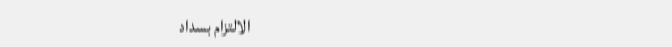الالتزام بسداد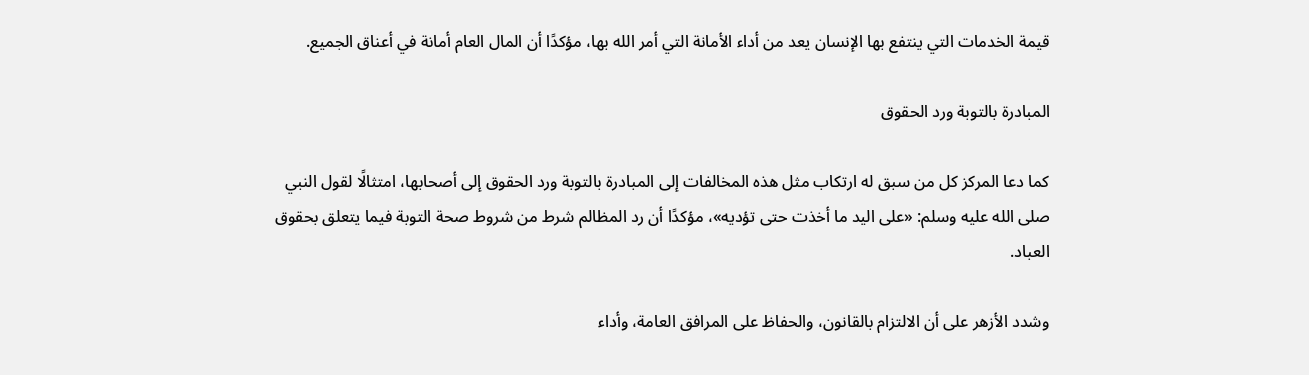قيمة الخدمات التي ينتفع بها الإنسان يعد من أداء الأمانة التي أمر الله بها، مؤكدًا أن المال العام أمانة في أعناق الجميع.

المبادرة بالتوبة ورد الحقوق

كما دعا المركز كل من سبق له ارتكاب مثل هذه المخالفات إلى المبادرة بالتوبة ورد الحقوق إلى أصحابها، امتثالًا لقول النبي صلى الله عليه وسلم: «على اليد ما أخذت حتى تؤديه»، مؤكدًا أن رد المظالم شرط من شروط صحة التوبة فيما يتعلق بحقوق العباد.

وشدد الأزهر على أن الالتزام بالقانون، والحفاظ على المرافق العامة، وأداء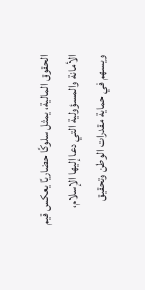الحقوق المالية، يمثل سلوكًا حضاريًا يعكس قيم الأمانة والمسؤولية التي دعا إليها الإسلام، ويسهم في حماية مقدرات الوطن وتحقيق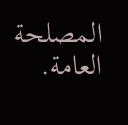المصلحة العامة.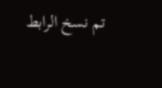تم نسخ الرابط